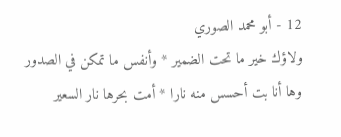12 - أبو محمد الصوري
ولاؤك خير ما تحت الضمير * وأنفس ما تمكن في الصدور
وها أنا بت أحسس منه نارا * أمت بحرها نار السعير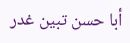أبا حسن تبين غدر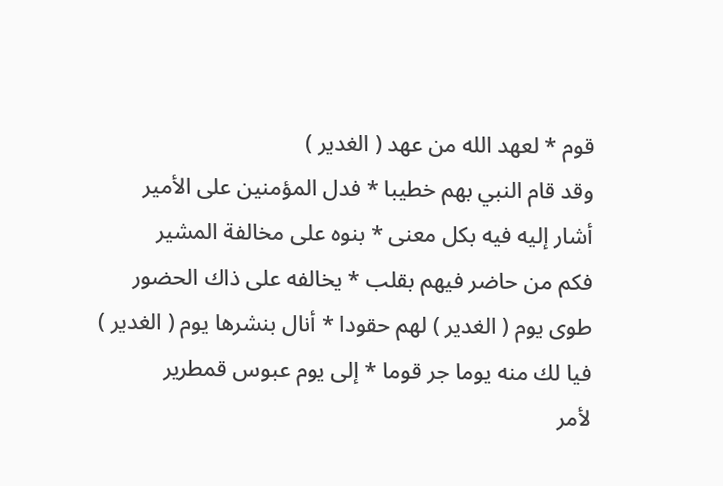قوم * لعهد الله من عهد ( الغدير )
وقد قام النبي بهم خطيبا * فدل المؤمنين على الأمير
أشار إليه فيه بكل معنى * بنوه على مخالفة المشير
فكم من حاضر فيهم بقلب * يخالفه على ذاك الحضور
طوى يوم ( الغدير ) لهم حقودا * أنال بنشرها يوم ( الغدير )
فيا لك منه يوما جر قوما * إلى يوم عبوس قمطرير
لأمر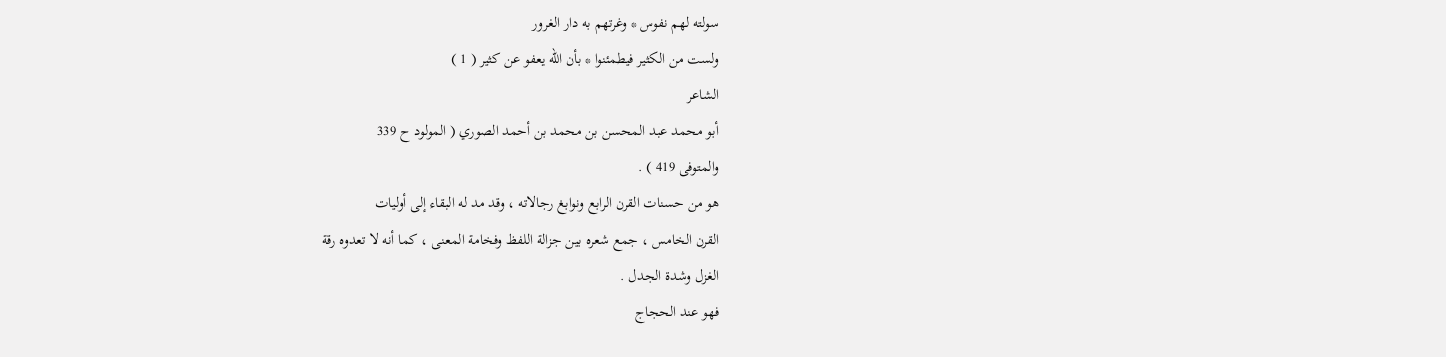سولته لهم نفوس * وغرتهم به دار الغرور
ولست من الكثير فيطمئنوا * بأن الله يعفو عن كثير ( 1 )
الشاعر
أبو محمد عبد المحسن بن محمد بن أحمد الصوري ( المولود ح 339
والمتوفى 419 ) .
هو من حسنات القرن الرابع ونوابغ رجالاته ، وقد مد له البقاء إلى أوليات
القرن الخامس ، جمع شعره بين جزالة اللفظ وفخامة المعنى ، كما أنه لا تعدوه رقة
الغزل وشدة الجدل .
فهو عند الحجاج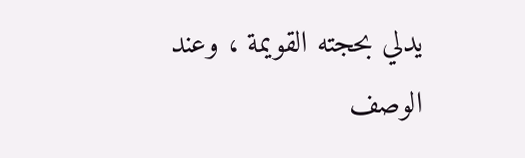يدلي بحجته القويمة ، وعند الوصف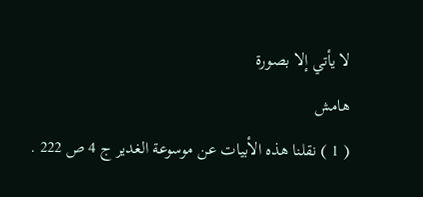لا يأتي إلا بصورة
هامش
( 1 ) نقلنا هذه الأبيات عن موسوعة الغدير ج 4 ص 222 .